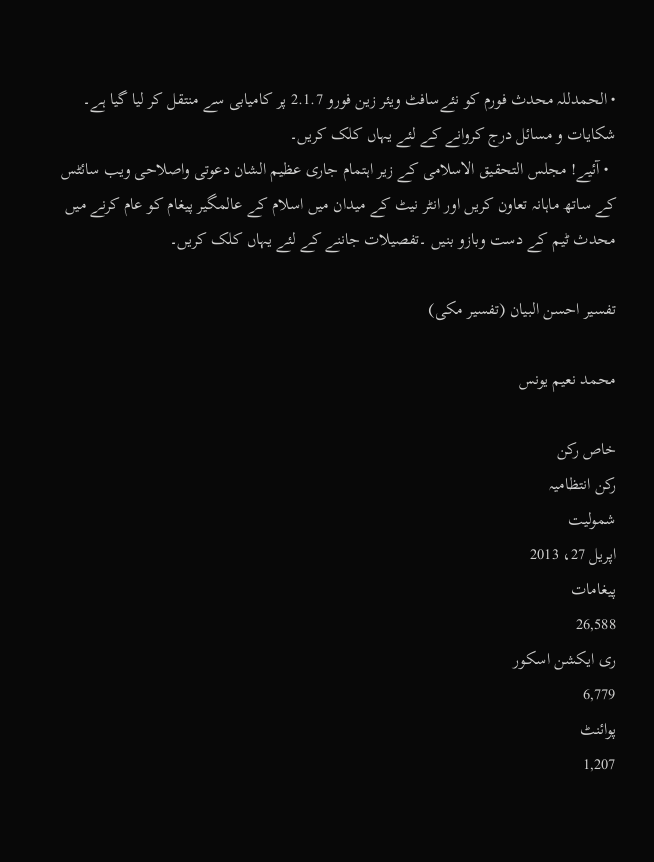• الحمدللہ محدث فورم کو نئےسافٹ ویئر زین فورو 2.1.7 پر کامیابی سے منتقل کر لیا گیا ہے۔ شکایات و مسائل درج کروانے کے لئے یہاں کلک کریں۔
  • آئیے! مجلس التحقیق الاسلامی کے زیر اہتمام جاری عظیم الشان دعوتی واصلاحی ویب سائٹس کے ساتھ ماہانہ تعاون کریں اور انٹر نیٹ کے میدان میں اسلام کے عالمگیر پیغام کو عام کرنے میں محدث ٹیم کے دست وبازو بنیں ۔تفصیلات جاننے کے لئے یہاں کلک کریں۔

تفسیر احسن البیان (تفسیر مکی)

محمد نعیم یونس

خاص رکن
رکن انتظامیہ
شمولیت
اپریل 27، 2013
پیغامات
26,588
ری ایکشن اسکور
6,779
پوائنٹ
1,207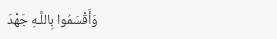وَأَقْسَمُوا بِاللَّـهِ جَهْدَ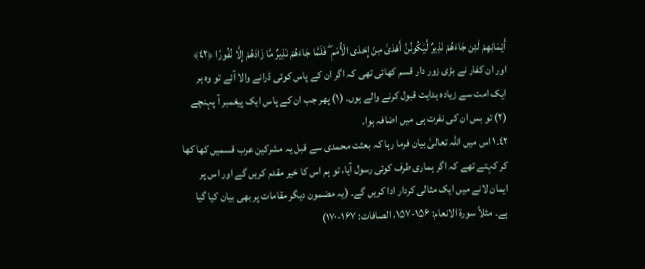أَيْمَانِهِمْ لَئِن جَاءَهُمْ نَذِيرٌ‌ لَّيَكُونُنَّ أَهْدَىٰ مِنْ إِحْدَى الْأُمَمِ ۖ فَلَمَّا جَاءَهُمْ نَذِيرٌ‌ مَّا زَادَهُمْ إِلَّا نُفُورً‌ا ﴿٤٢﴾
اور ان کفار نے بڑی زور دار قسم کھائی تھی کہ اگر ان کے پاس کوئی ڈرانے والا آئے تو وہ ہر ایک امت سے زیادہ ہدایت قبول کرنے والے ہوں۔ (١) پھر جب ان کے پاس ایک پیغمبر آ پہنچے (٢) تو بس ان کی نفرت ہی میں اضافہ ہوا۔
٤٢۔١ اس میں اللہ تعالیٰ بیان فرما رہا کہ بعثت محمدی سے قبل یہ مشرکین عرب قسمیں کھا کھا کر کہتے تھے کہ اگر ہماری طرف کوئی رسول آیا، تو ہم اس کا خیر مقدم کریں گے اور اس پر ایمان لانے میں ایک مثالی کردار ادا کریں گے۔ (یہ مضمون دیگر مقامات پر بھی بیان کیا گیا ہے۔ مثلاً سورۃ الانعام: ۱۵۶-۱۵۷، الصافات: ۱۶۷-۱۷۰)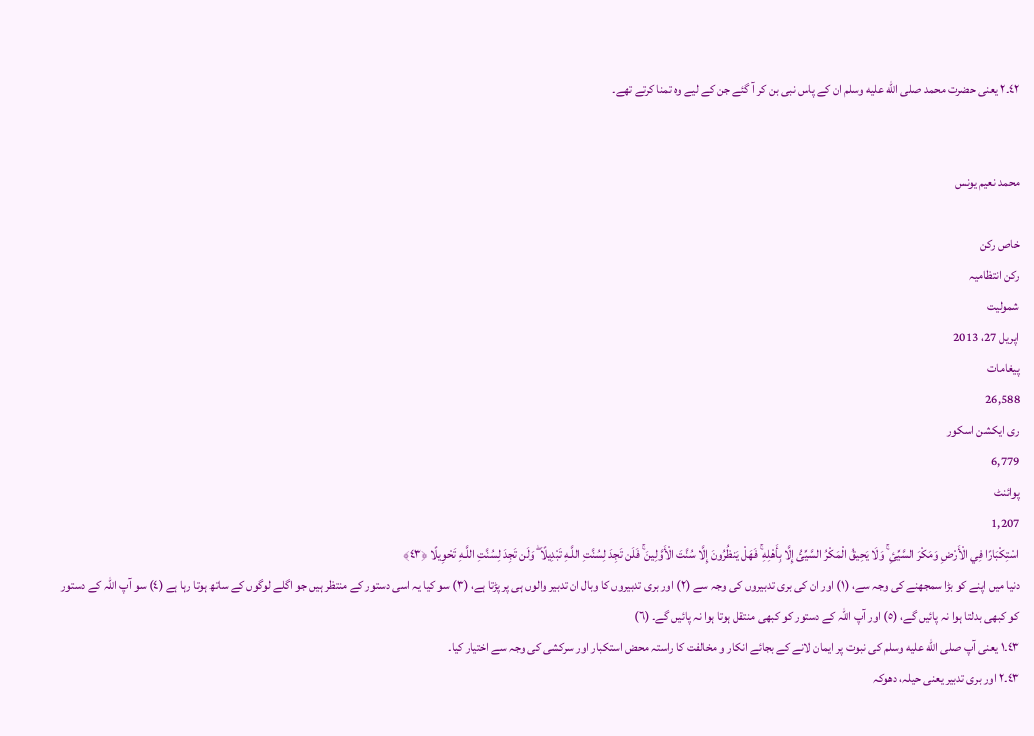٤٢۔٢ یعنی حضرت محمد صلى الله عليه وسلم ان کے پاس نبی بن کر آ گئے جن کے لیے وہ تمنا کرتے تھے۔


محمد نعیم یونس

خاص رکن
رکن انتظامیہ
شمولیت
اپریل 27، 2013
پیغامات
26,588
ری ایکشن اسکور
6,779
پوائنٹ
1,207
اسْتِكْبَارً‌ا فِي الْأَرْ‌ضِ وَمَكْرَ‌ السَّيِّئِ ۚ وَلَا يَحِيقُ الْمَكْرُ‌ السَّيِّئُ إِلَّا بِأَهْلِهِ ۚ فَهَلْ يَنظُرُ‌ونَ إِلَّا سُنَّتَ الْأَوَّلِينَ ۚ فَلَن تَجِدَ لِسُنَّتِ اللَّـهِ تَبْدِيلًا ۖ وَلَن تَجِدَ لِسُنَّتِ اللَّـهِ تَحْوِيلًا ﴿٤٣﴾
دنیا میں اپنے کو بڑا سمجھنے کی وجہ سے، (١) اور ان کی بری تدبیروں کی وجہ سے (٢) اور بری تدبیروں کا وبال ان تدبیر والوں ہی پر پڑتا ہے، (٣) سو کیا یہ اسی دستور کے منتظر ہیں جو اگلے لوگوں کے ساتھ ہوتا رہا ہے (٤) سو آپ اللہ کے دستور کو کبھی بدلتا ہوا نہ پائیں گے، (٥) اور آپ اللہ کے دستور کو کبھی منتقل ہوتا ہوا نہ پائیں گے۔ (٦)
٤٣۔١ یعنی آپ صلى الله عليه وسلم کی نبوت پر ایمان لانے کے بجائے انکار و مخالفت کا راستہ محض استکبار اور سرکشی کی وجہ سے اختیار کیا۔
٤٣۔٢ اور بری تدبیر یعنی حیلہ، دھوکہ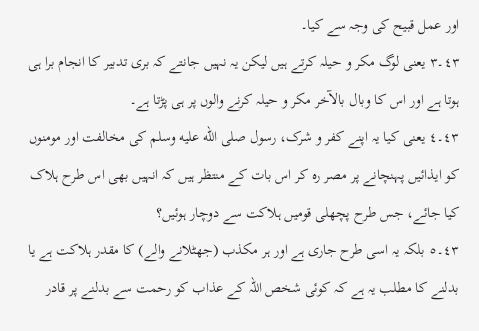اور عمل قبیح کی وجہ سے کیا۔
٤٣۔٣ یعنی لوگ مکر و حیلہ کرتے ہیں لیکن یہ نہیں جانتے کہ بری تدبیر کا انجام برا ہی ہوتا ہے اور اس کا وبال بالآخر مکر و حیلہ کرنے والوں پر ہی پڑتا ہے۔
٤٣۔٤ یعنی کیا یہ اپنے کفر و شرک، رسول صلى الله عليه وسلم کی مخالفت اور مومنوں کو ایذائیں پہنچانے پر مصر رہ کر اس بات کے منتظر ہیں کہ انہیں بھی اس طرح ہلاک کیا جائے، جس طرح پچھلی قومیں ہلاکت سے دوچار ہوئیں؟
٤٣۔٥ بلکہ یہ اسی طرح جاری ہے اور ہر مکذب (جھٹلانے والے) کا مقدر ہلاکت ہے یا بدلنے کا مطلب یہ ہے کہ کوئی شخص اللہ کے عذاب کو رحمت سے بدلنے پر قادر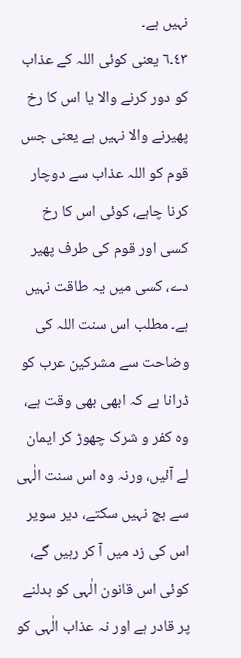نہیں ہے۔
٤۳۔٦ یعنی کوئی اللہ کے عذاب کو دور کرنے والا یا اس کا رخ پھیرنے والا نہیں ہے یعنی جس قوم کو اللہ عذاب سے دوچار کرنا چاہے، کوئی اس کا رخ کسی اور قوم کی طرف پھیر دے، کسی میں یہ طاقت نہیں ہے۔ مطلب اس سنت اللہ کی وضاحت سے مشرکین عرب کو ڈرانا ہے کہ ابھی بھی وقت ہے، وہ کفر و شرک چھوڑ کر ایمان لے آئیں، ورنہ وہ اس سنت الٰہی سے بچ نہیں سکتے، دیر سویر اس کی زد میں آ کر رہیں گے، کوئی اس قانون الٰہی کو بدلنے پر قادر ہے اور نہ عذاب الٰہی کو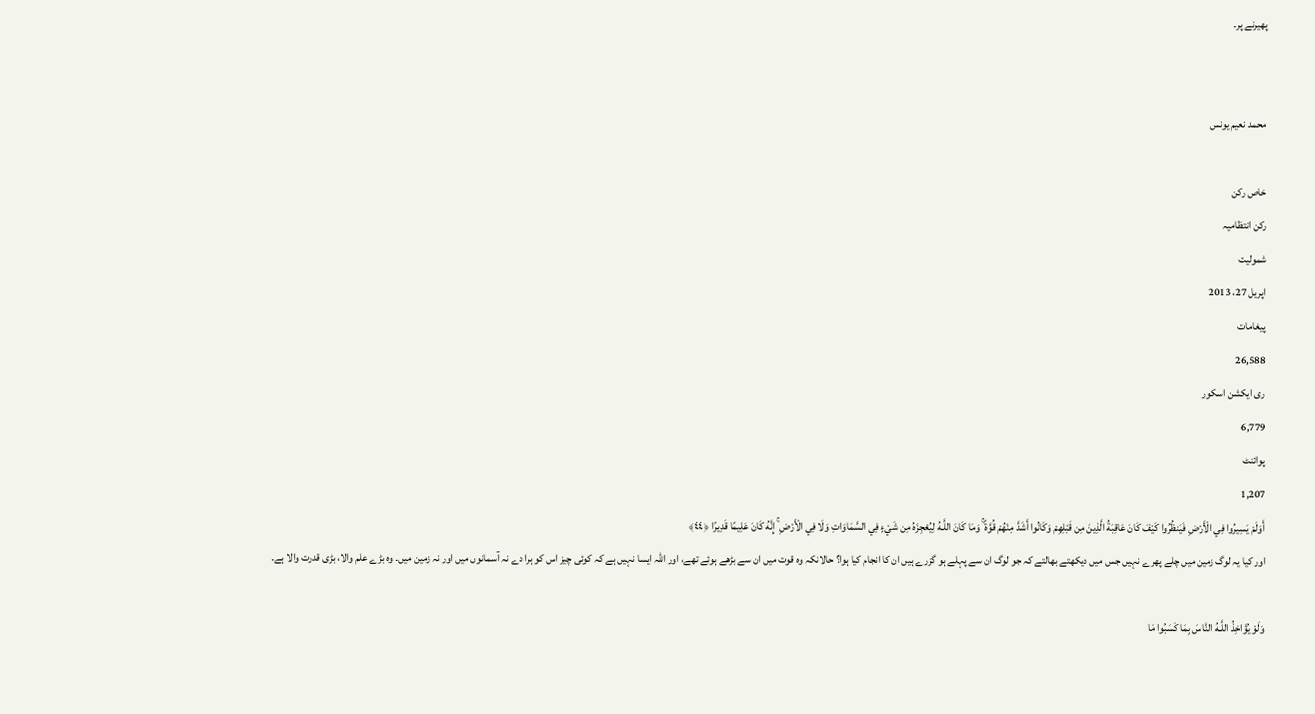پھیرنے پر۔


محمد نعیم یونس

خاص رکن
رکن انتظامیہ
شمولیت
اپریل 27، 2013
پیغامات
26,588
ری ایکشن اسکور
6,779
پوائنٹ
1,207
أَوَلَمْ يَسِيرُ‌وا فِي الْأَرْ‌ضِ فَيَنظُرُ‌وا كَيْفَ كَانَ عَاقِبَةُ الَّذِينَ مِن قَبْلِهِمْ وَكَانُوا أَشَدَّ مِنْهُمْ قُوَّةً ۚ وَمَا كَانَ اللَّـهُ لِيُعْجِزَهُ مِن شَيْءٍ فِي السَّمَاوَاتِ وَلَا فِي الْأَرْ‌ضِ ۚ إِنَّهُ كَانَ عَلِيمًا قَدِيرً‌ا ﴿٤٤﴾
اور کیا یہ لوگ زمین میں چلے پھرے نہیں جس میں دیکھتے بھالتے کہ جو لوگ ان سے پہلے ہو گزرے ہیں ان کا انجام کیا ہوا؟ حالانکہ وہ قوت میں ان سے بڑھے ہوئے تھے، اور اللہ ایسا نہیں ہے کہ کوئی چیز اس کو ہرا دے نہ آسمانوں میں اور نہ زمین میں۔ وہ بڑے علم والا، بڑی قدرت والا ہے۔

وَلَوْ يُؤَاخِذُ اللَّـهُ النَّاسَ بِمَا كَسَبُوا مَا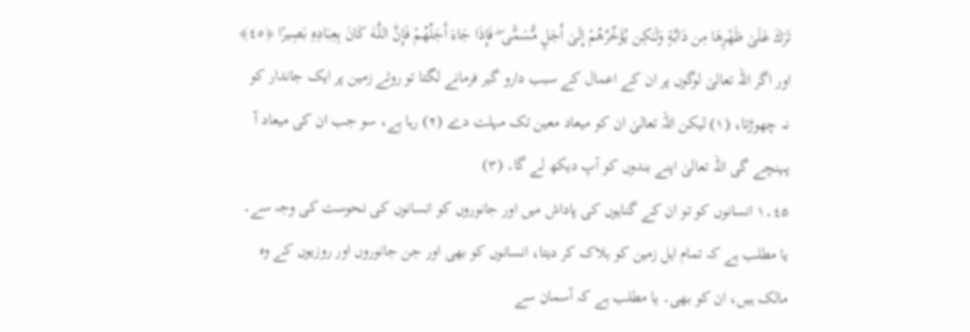تَرَ‌كَ عَلَىٰ ظَهْرِ‌هَا مِن دَابَّةٍ وَلَـٰكِن يُؤَخِّرُ‌هُمْ إِلَىٰ أَجَلٍ مُّسَمًّى ۖ فَإِذَا جَاءَ أَجَلُهُمْ فَإِنَّ اللَّـهَ كَانَ بِعِبَادِهِ بَصِيرً‌ا ﴿٤٥﴾
اور اگر اللہ تعالیٰ لوگوں پر ان کے اعمال کے سبب دارو گیر فرمانے لگتا تو روئے زمین پر ایک جاندار کو نہ چھوڑتا، (۱) لیکن اللہ تعالیٰ ان کو میعاد معین تک مہلت دے (۲) رہا ہے، سو جب ان کی میعاد آ پہنچے گی اللہ تعالیٰ اپنے بندوں کو آپ دیکھ لے گا۔ (۳)
٤۵۔۱ انسانوں کو تو ان کے گناہوں کی پاداش میں اور جانوروں کو انسانوں کی نحوست کی وجہ سے۔ یا مطلب ہے کہ تمام اہل زمین کو ہلاک کر دیتا، انسانوں کو بھی اور جن جانوروں اور روزیوں کے وہ مالک ہیں، ان کو بھی۔ یا مطلب ہے کہ آسمان سے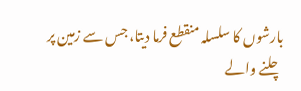بارشوں کا سلسلہ منقطع فرما دیتا، جس سے زمین پر چلنے والے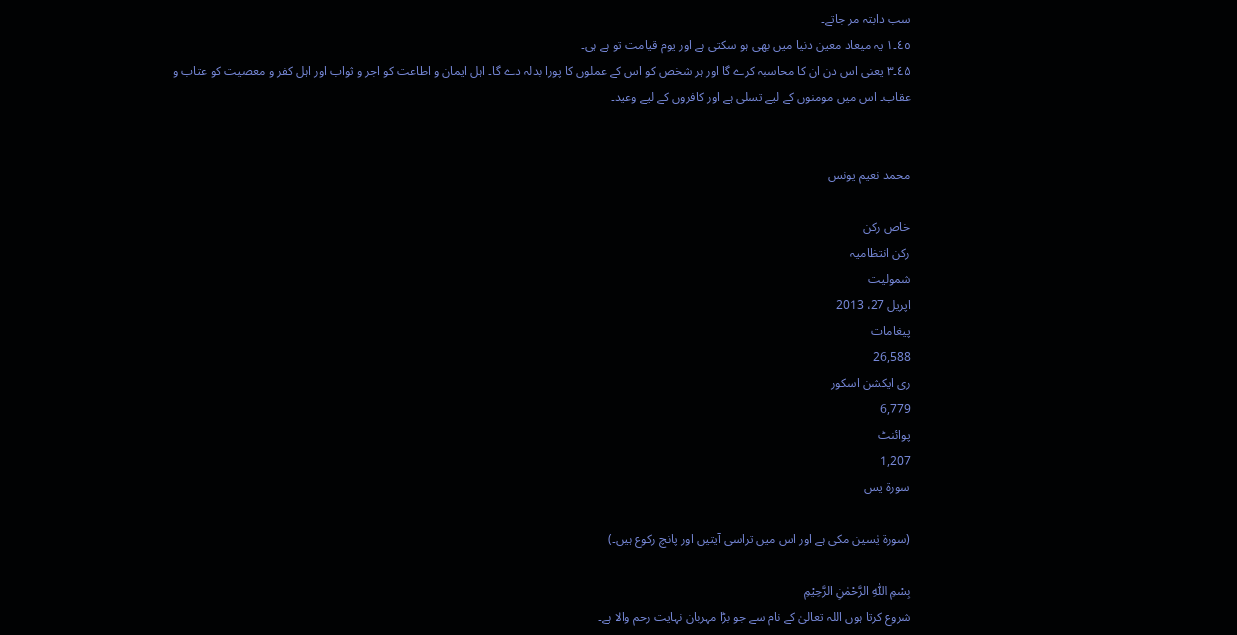سب دابتہ مر جاتے۔
٤٥۔١ یہ میعاد معین دنیا میں بھی ہو سکتی ہے اور یوم قیامت تو ہے ہی۔
٤۵۔۳ یعنی اس دن ان کا محاسبہ کرے گا اور ہر شخص کو اس کے عملوں کا پورا بدلہ دے گا۔ اہل ایمان و اطاعت کو اجر و ثواب اور اہل کفر و معصیت کو عتاب و عقاب۔ اس میں مومنوں کے لیے تسلی ہے اور کافروں کے لیے وعید۔


محمد نعیم یونس

خاص رکن
رکن انتظامیہ
شمولیت
اپریل 27، 2013
پیغامات
26,588
ری ایکشن اسکور
6,779
پوائنٹ
1,207
سورة یس

(سورة یٰسین مکی ہے اور اس میں تراسی آیتیں اور پانچ رکوع ہیں۔)

بِسْمِ اللّٰهِ الرَّحْمٰنِ الرَّحِيْمِ
شروع کرتا ہوں اللہ تعالیٰ کے نام سے جو بڑا مہربان نہایت رحم والا ہے۔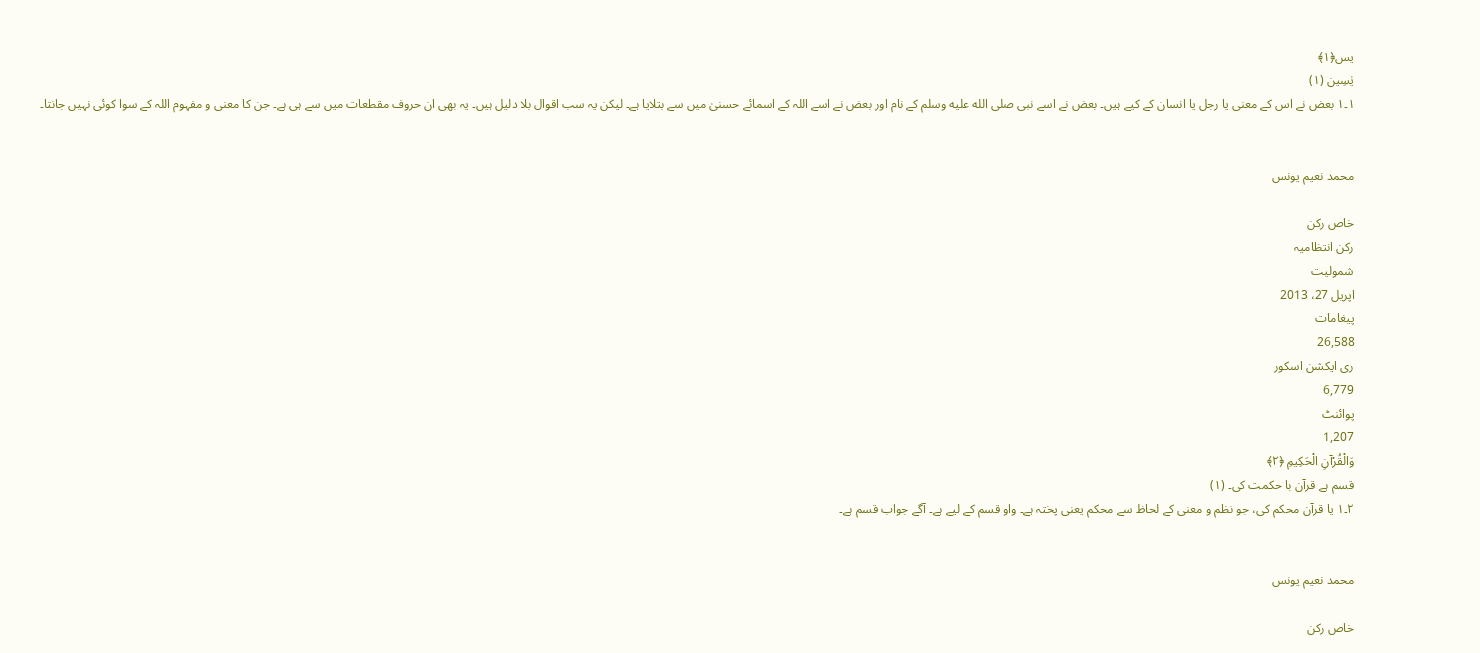يس﴿١﴾
یٰسِین (١)
١۔١ بعض نے اس کے معنی یا رجل یا انسان کے کیے ہیں۔ بعض نے اسے نبی صلى الله عليه وسلم کے نام اور بعض نے اسے اللہ کے اسمائے حسنیٰ میں سے بتلایا ہے۔ لیکن یہ سب اقوال بلا دلیل ہیں۔ یہ بھی ان حروف مقطعات میں سے ہی ہے۔ جن کا معنی و مفہوم اللہ کے سوا کوئی نہیں جانتا۔


محمد نعیم یونس

خاص رکن
رکن انتظامیہ
شمولیت
اپریل 27، 2013
پیغامات
26,588
ری ایکشن اسکور
6,779
پوائنٹ
1,207
وَالْقُرْ‌آنِ الْحَكِيمِ ﴿٢﴾
قسم ہے قرآن با حکمت کی۔ (١)
٢۔١ یا قرآن محکم کی، جو نظم و معنی کے لحاظ سے محکم یعنی پختہ ہے۔ واو قسم کے لیے ہے۔ آگے جواب قسم ہے۔


محمد نعیم یونس

خاص رکن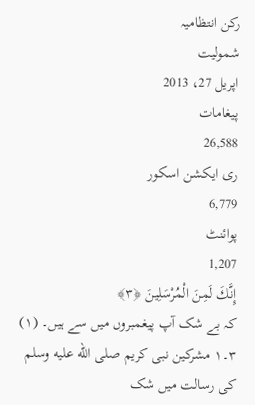رکن انتظامیہ
شمولیت
اپریل 27، 2013
پیغامات
26,588
ری ایکشن اسکور
6,779
پوائنٹ
1,207
إِنَّكَ لَمِنَ الْمُرْ‌سَلِينَ ﴿٣﴾
کہ بے شک آپ پیغمبروں میں سے ہیں۔ (١)
٣۔١ مشرکین نبی کریم صلى الله عليه وسلم کی رسالت میں شک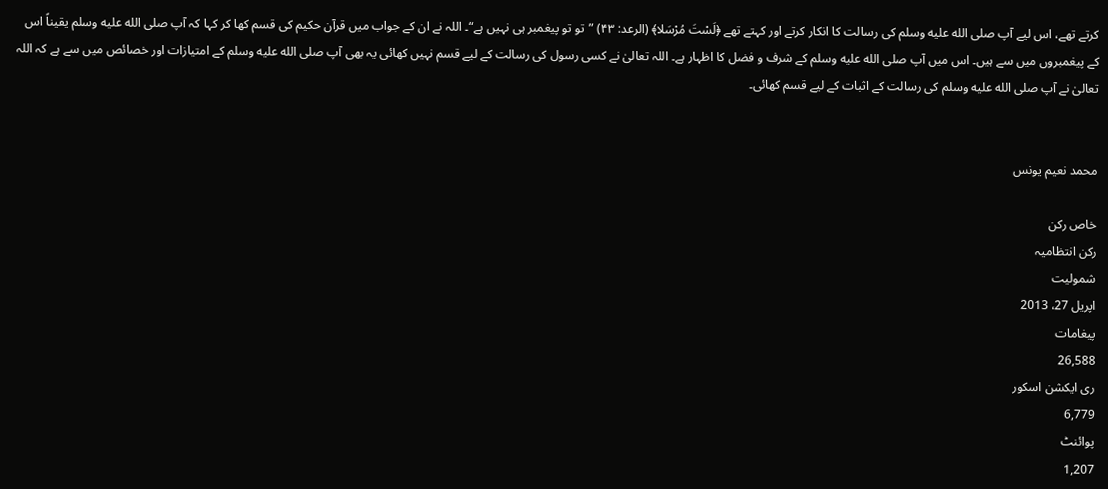کرتے تھے، اس لیے آپ صلى الله عليه وسلم کی رسالت کا انکار کرتے اور کہتے تھے ﴿لَسْتَ مُرْسَلا﴾ (الرعد: ۴۳) ”تو تو پیغمبر ہی نہیں ہے“۔ اللہ نے ان کے جواب میں قرآن حکیم کی قسم کھا کر کہا کہ آپ صلى الله عليه وسلم یقیناً اس کے پیغمبروں میں سے ہیں۔ اس میں آپ صلى الله عليه وسلم کے شرف و فضل کا اظہار ہے۔ اللہ تعالیٰ نے کسی رسول کی رسالت کے لیے قسم نہیں کھائی یہ بھی آپ صلى الله عليه وسلم کے امتیازات اور خصائص میں سے ہے کہ اللہ تعالیٰ نے آپ صلى الله عليه وسلم کی رسالت کے اثبات کے لیے قسم کھائی۔


محمد نعیم یونس

خاص رکن
رکن انتظامیہ
شمولیت
اپریل 27، 2013
پیغامات
26,588
ری ایکشن اسکور
6,779
پوائنٹ
1,207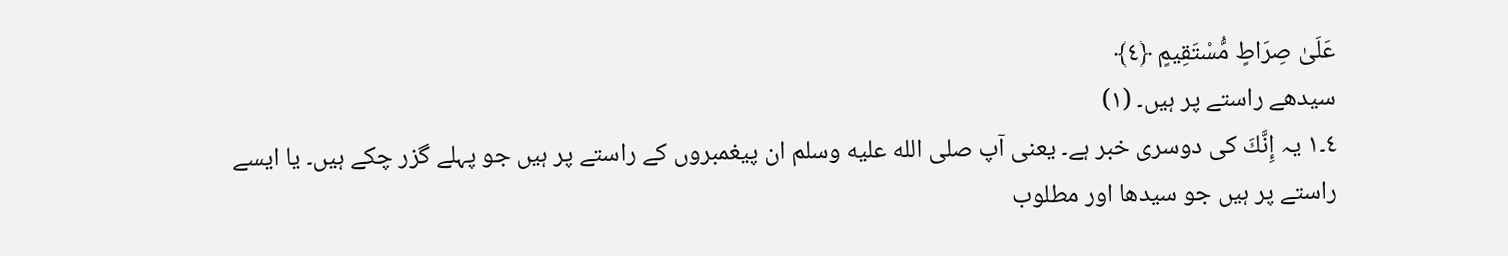عَلَىٰ صِرَ‌اطٍ مُّسْتَقِيمٍ ﴿٤﴾
سیدھے راستے پر ہیں۔ (١)
٤۔١ یہ إِنَّكَ کی دوسری خبر ہے۔ یعنی آپ صلى الله عليه وسلم ان پیغمبروں کے راستے پر ہیں جو پہلے گزر چکے ہیں۔ یا ایسے راستے پر ہیں جو سیدھا اور مطلوب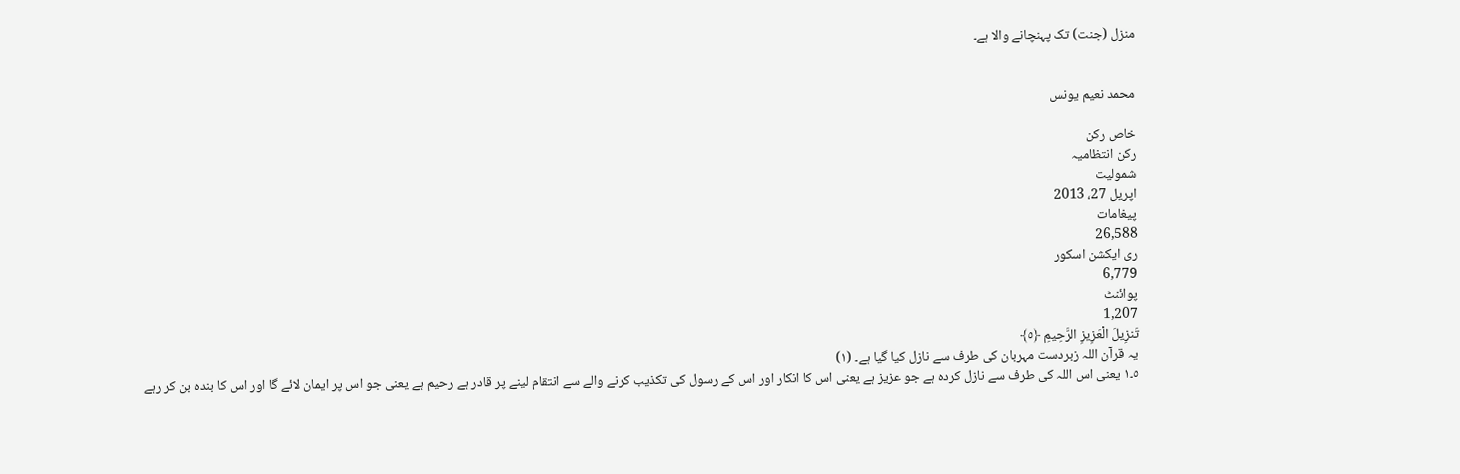منزل (جنت) تک پہنچانے والا ہے۔


محمد نعیم یونس

خاص رکن
رکن انتظامیہ
شمولیت
اپریل 27، 2013
پیغامات
26,588
ری ایکشن اسکور
6,779
پوائنٹ
1,207
تَنزِيلَ الْعَزِيزِ الرَّ‌حِيمِ ﴿٥﴾
یہ قرآن اللہ زبردست مہربان کی طرف سے نازل کیا گیا ہے۔ (١)
٥۔١ یعنی اس اللہ کی طرف سے نازل کردہ ہے جو عزیز ہے یعنی اس کا انکار اور اس کے رسول کی تکذیب کرنے والے سے انتقام لینے پر قادر ہے رحیم ہے یعنی جو اس پر ایمان لائے گا اور اس کا بندہ بن کر رہے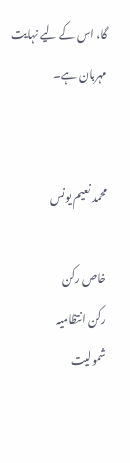گا، اس کے لیے نہایت مہربان ہے۔


محمد نعیم یونس

خاص رکن
رکن انتظامیہ
شمولیت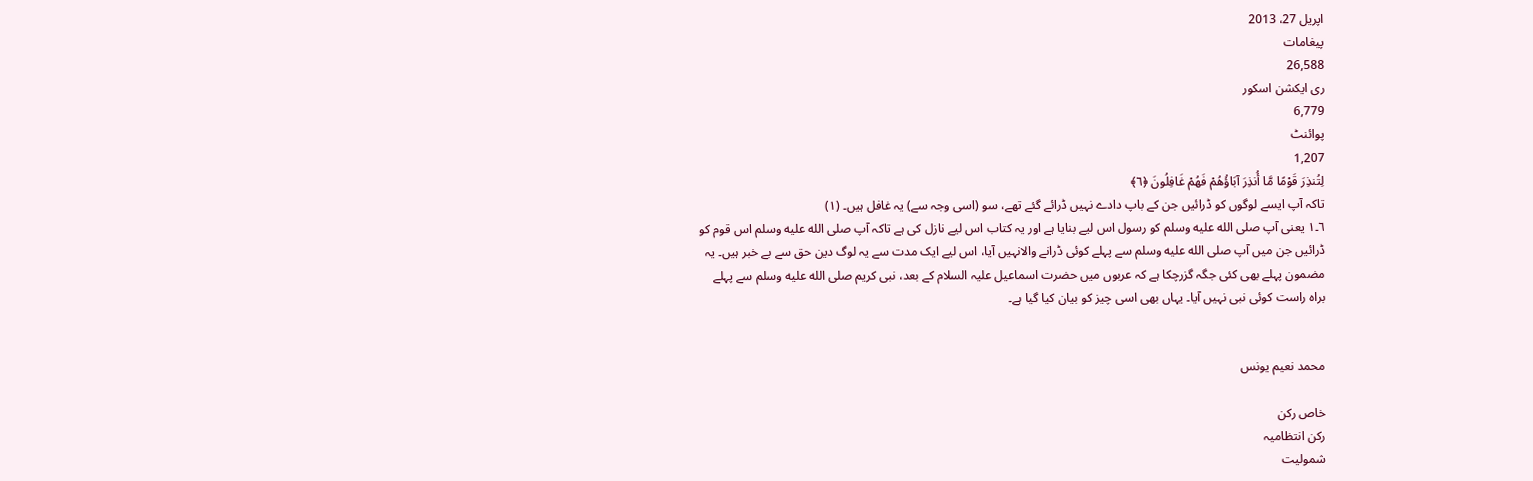اپریل 27، 2013
پیغامات
26,588
ری ایکشن اسکور
6,779
پوائنٹ
1,207
لِتُنذِرَ‌ قَوْمًا مَّا أُنذِرَ‌ آبَاؤُهُمْ فَهُمْ غَافِلُونَ ﴿٦﴾
تاکہ آپ ایسے لوگوں کو ڈرائیں جن کے باپ دادے نہیں ڈرائے گئے تھے، سو (اسی وجہ سے) یہ غافل ہیں۔ (١)
٦۔١ یعنی آپ صلى الله عليه وسلم کو رسول اس لیے بنایا ہے اور یہ کتاب اس لیے نازل کی ہے تاکہ آپ صلى الله عليه وسلم اس قوم کو ڈرائیں جن میں آپ صلى الله عليه وسلم سے پہلے کوئی ڈرانے والانہیں آیا، اس لیے ایک مدت سے یہ لوگ دین حق سے بے خبر ہیں۔ یہ مضمون پہلے بھی کئی جگہ گزرچکا ہے کہ عربوں میں حضرت اسماعیل عليہ السلام کے بعد، نبی کریم صلى الله عليه وسلم سے پہلے براہ راست کوئی نبی نہیں آیا۔ یہاں بھی اسی چیز کو بیان کیا گیا ہے۔


محمد نعیم یونس

خاص رکن
رکن انتظامیہ
شمولیت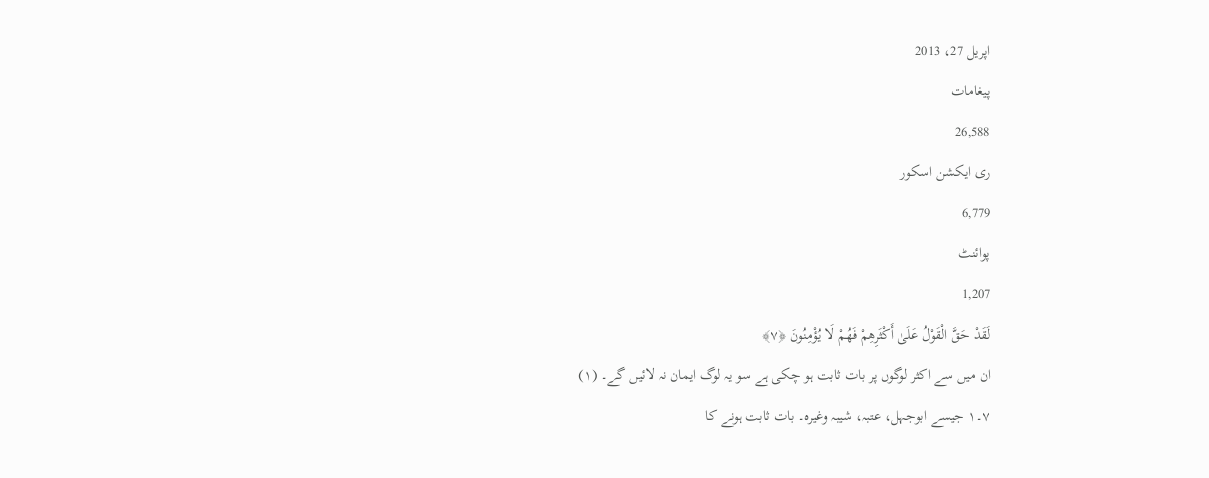اپریل 27، 2013
پیغامات
26,588
ری ایکشن اسکور
6,779
پوائنٹ
1,207
لَقَدْ حَقَّ الْقَوْلُ عَلَىٰ أَكْثَرِ‌هِمْ فَهُمْ لَا يُؤْمِنُونَ ﴿٧﴾
ان میں سے اکثر لوگوں پر بات ثابت ہو چکی ہے سو یہ لوگ ایمان نہ لائیں گے۔ (١)
٧۔١ جیسے ابوجہل، عتبہ، شیبہ وغیرہ۔ بات ثابت ہونے کا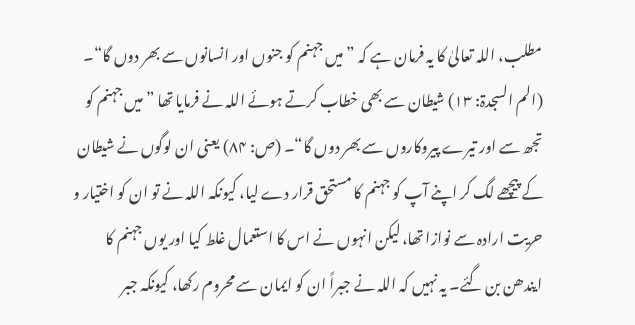مطلب، اللہ تعالیٰ کا یہ فرمان ہے کہ ”میں جہنم کو جنوں اور انسانوں سے بھر دوں گا“۔ (الم السجدۃ: ۱۳) شیطان سے بھی خطاب کرتے ہوئے اللہ نے فرمایا تھا ”میں جہنم کو تجھ سے اور تیرے پیروکاروں سے بھر دوں گا“۔ (ص: ۸۴) یعنی ان لوگوں نے شیطان کے پیچھے لگ کر اپنے آپ کو جہنم کا مستحق قرار دے لیا، کیونکہ اللہ نے تو ان کو اختیار و حریت ارادہ سے نوازا تھا، لیکن انہوں نے اس کا استعمال غلط کیا اور یوں جہنم کا ایندھن بن گئے۔ یہ نہیں کہ اللہ نے جبراً ان کو ایمان سے محروم رکھا، کیونکہ جبر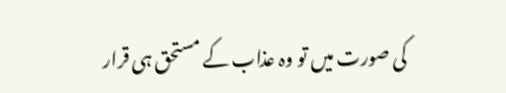کی صورت میں تو وہ عذاب کے مستحق ہی قرار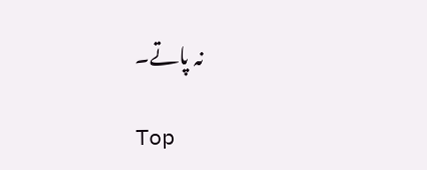نہ پاتے۔

Top